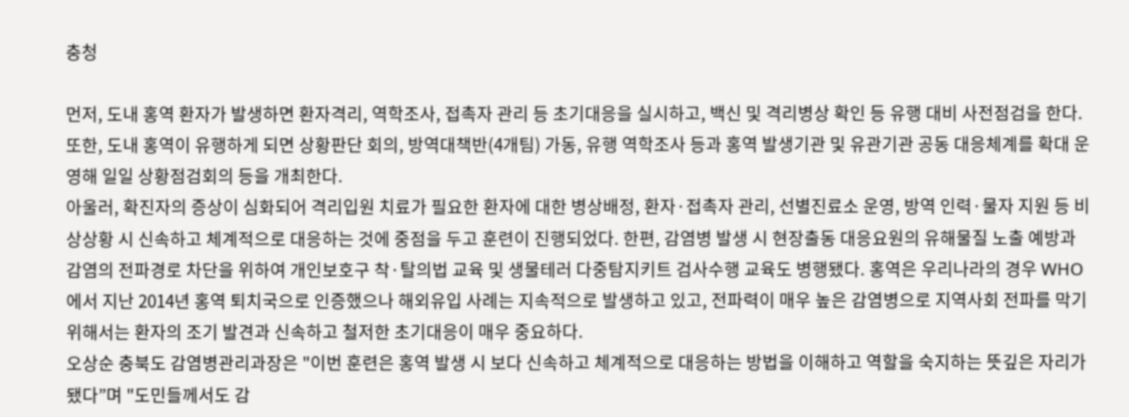충청

먼저, 도내 홍역 환자가 발생하면 환자격리, 역학조사, 접촉자 관리 등 초기대응을 실시하고, 백신 및 격리병상 확인 등 유행 대비 사전점검을 한다. 또한, 도내 홍역이 유행하게 되면 상황판단 회의, 방역대책반(4개팀) 가동, 유행 역학조사 등과 홍역 발생기관 및 유관기관 공동 대응체계를 확대 운영해 일일 상황점검회의 등을 개최한다.
아울러, 확진자의 증상이 심화되어 격리입원 치료가 필요한 환자에 대한 병상배정, 환자·접촉자 관리, 선별진료소 운영, 방역 인력·물자 지원 등 비상상황 시 신속하고 체계적으로 대응하는 것에 중점을 두고 훈련이 진행되었다. 한편, 감염병 발생 시 현장출동 대응요원의 유해물질 노출 예방과 감염의 전파경로 차단을 위하여 개인보호구 착·탈의법 교육 및 생물테러 다중탐지키트 검사수행 교육도 병행됐다. 홍역은 우리나라의 경우 WHO에서 지난 2014년 홍역 퇴치국으로 인증했으나 해외유입 사례는 지속적으로 발생하고 있고, 전파력이 매우 높은 감염병으로 지역사회 전파를 막기 위해서는 환자의 조기 발견과 신속하고 철저한 초기대응이 매우 중요하다.
오상순 충북도 감염병관리과장은 "이번 훈련은 홍역 발생 시 보다 신속하고 체계적으로 대응하는 방법을 이해하고 역할을 숙지하는 뜻깊은 자리가 됐다”며 "도민들께서도 감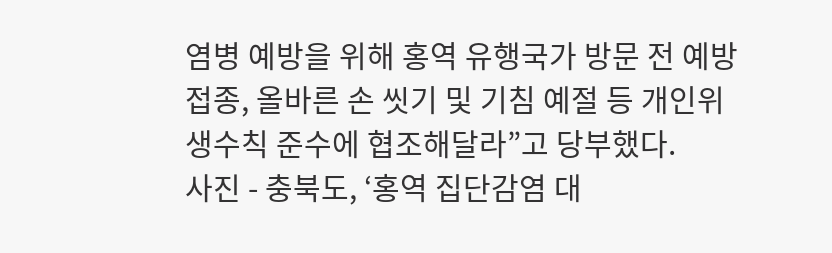염병 예방을 위해 홍역 유행국가 방문 전 예방접종, 올바른 손 씻기 및 기침 예절 등 개인위생수칙 준수에 협조해달라”고 당부했다.
사진 - 충북도, ‘홍역 집단감염 대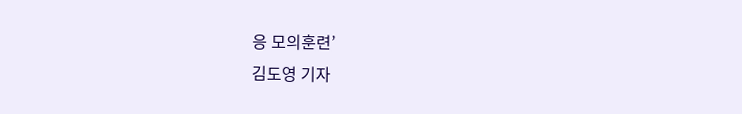응 모의훈련’
김도영 기자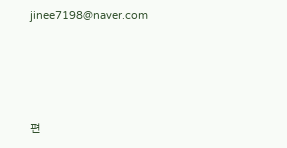jinee7198@naver.com






편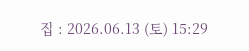집 : 2026.06.13 (토) 15:29